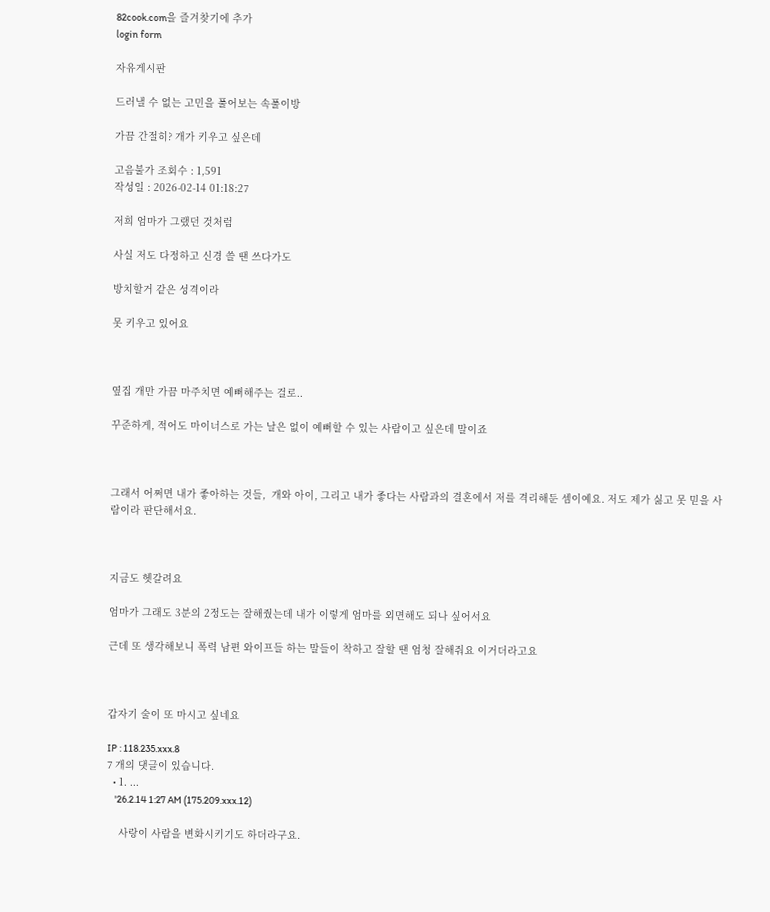82cook.com을 즐겨찾기에 추가
login form

자유게시판

드러낼 수 없는 고민을 풀어보는 속풀이방

가끔 간절히? 개가 키우고 싶은데

고음불가 조회수 : 1,591
작성일 : 2026-02-14 01:18:27

저희 엄마가 그랬던 것처럼

사실 저도 다정하고 신경 쓸 땐 쓰다가도

방치할거 같은 성격이라

못 키우고 있어요



옆집 개만 가끔 마주치면 예뻐해주는 걸로..

꾸준하게, 적어도 마이너스로 가는 날은 없이 예뻐할 수 있는 사람이고 싶은데 말이죠



그래서 어쩌면 내가 좋아하는 것들,  개와 아이, 그리고 내가 좋다는 사람과의 결혼에서 저를 격리해둔 셈이예요. 저도 제가 싫고 못 믿을 사람이라 판단해서요.



지금도 헷갈려요

엄마가 그래도 3분의 2정도는 잘해줬는데 내가 이렇게 엄마를 외면해도 되나 싶어서요

근데 또 생각해보니 폭력 남편 와이프들 하는 말들이 착하고 잘할 땐 엄청 잘해줘요 이거더라고요



갑자기 술이 또 마시고 싶네요

IP : 118.235.xxx.8
7 개의 댓글이 있습니다.
  • 1. ...
    '26.2.14 1:27 AM (175.209.xxx.12)

    사랑이 사람을 변화시키기도 하더라구요.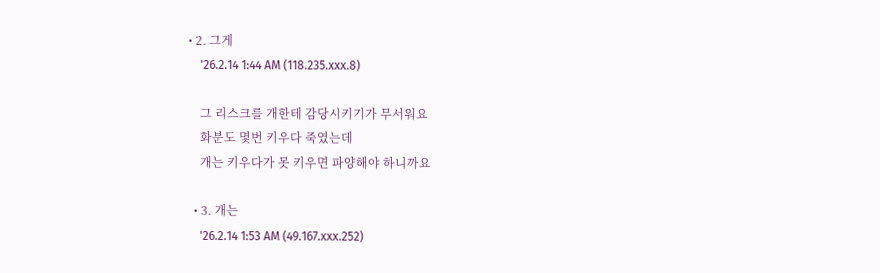• 2. 그게
    '26.2.14 1:44 AM (118.235.xxx.8)

    그 리스크를 개한테 감당시키기가 무서워요
    화분도 몇번 키우다 죽였는데
    개는 키우다가 못 키우면 파양해야 하니까요

  • 3. 개는
    '26.2.14 1:53 AM (49.167.xxx.252)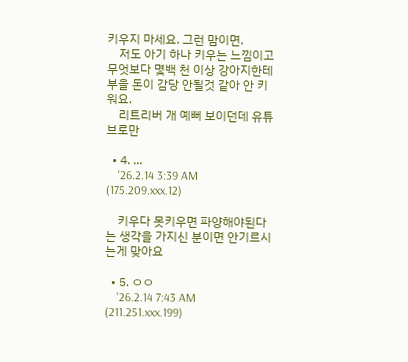키우지 마세요. 그런 맘이면.
    저도 아기 하나 키우는 느낌이고 무엇보다 몇백 천 이상 강아지한테 부을 돈이 감당 안될것 같아 안 키워요.
    리트리버 개 예뻐 보이던데 유튜브로만

  • 4. ...
    '26.2.14 3:39 AM (175.209.xxx.12)

    키우다 못키우면 파양해야된다는 생각을 가지신 분이면 안기르시는게 맞아요

  • 5. ㅇㅇ
    '26.2.14 7:43 AM (211.251.xxx.199)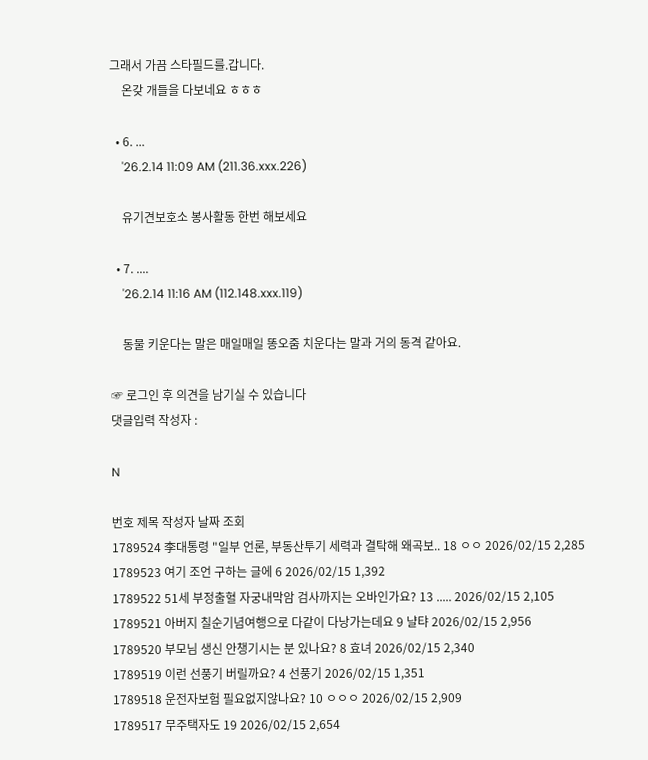그래서 가끔 스타필드를.갑니다.
    온갖 개들을 다보네요 ㅎㅎㅎ

  • 6. ...
    '26.2.14 11:09 AM (211.36.xxx.226)

    유기견보호소 봉사활동 한번 해보세요

  • 7. ....
    '26.2.14 11:16 AM (112.148.xxx.119)

    동물 키운다는 말은 매일매일 똥오줌 치운다는 말과 거의 동격 같아요.

☞ 로그인 후 의견을 남기실 수 있습니다
댓글입력 작성자 :

N

번호 제목 작성자 날짜 조회
1789524 李대통령 "일부 언론, 부동산투기 세력과 결탁해 왜곡보.. 18 ㅇㅇ 2026/02/15 2,285
1789523 여기 조언 구하는 글에 6 2026/02/15 1,392
1789522 51세 부정출혈 자궁내막암 검사까지는 오바인가요? 13 ..... 2026/02/15 2,105
1789521 아버지 칠순기념여행으로 다같이 다낭가는데요 9 냘탸 2026/02/15 2,956
1789520 부모님 생신 안챙기시는 분 있나요? 8 효녀 2026/02/15 2,340
1789519 이런 선풍기 버릴까요? 4 선풍기 2026/02/15 1,351
1789518 운전자보험 필요없지않나요? 10 ㅇㅇㅇ 2026/02/15 2,909
1789517 무주택자도 19 2026/02/15 2,654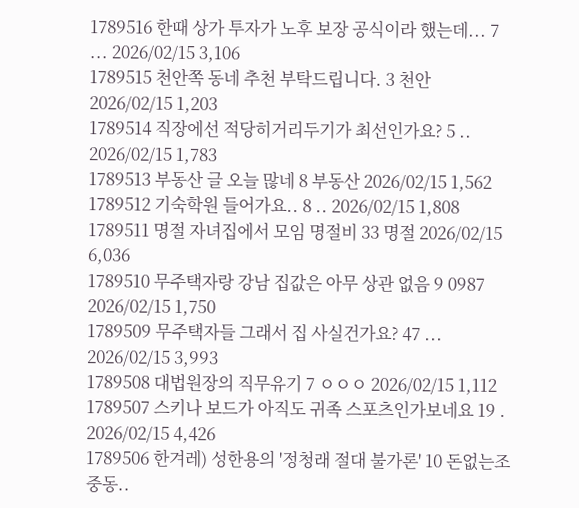1789516 한때 상가 투자가 노후 보장 공식이라 했는데... 7 ... 2026/02/15 3,106
1789515 천안쪽 동네 추천 부탁드립니다. 3 천안 2026/02/15 1,203
1789514 직장에선 적당히거리두기가 최선인가요? 5 .. 2026/02/15 1,783
1789513 부동산 글 오늘 많네 8 부동산 2026/02/15 1,562
1789512 기숙학원 들어가요.. 8 .. 2026/02/15 1,808
1789511 명절 자녀집에서 모임 명절비 33 명절 2026/02/15 6,036
1789510 무주택자랑 강남 집값은 아무 상관 없음 9 0987 2026/02/15 1,750
1789509 무주택자들 그래서 집 사실건가요? 47 ... 2026/02/15 3,993
1789508 대법원장의 직무유기 7 ㅇㅇㅇ 2026/02/15 1,112
1789507 스키나 보드가 아직도 귀족 스포츠인가보네요 19 . 2026/02/15 4,426
1789506 한겨레) 성한용의 '정청래 절대 불가론' 10 돈없는조중동..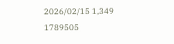2026/02/15 1,349
1789505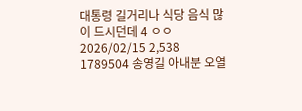대통령 길거리나 식당 음식 많이 드시던데 4 ㅇㅇ 2026/02/15 2,538
1789504 송영길 아내분 오열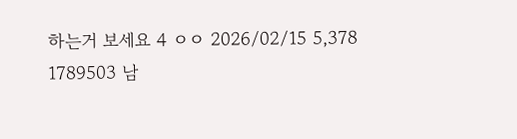하는거 보세요 4 ㅇㅇ 2026/02/15 5,378
1789503 남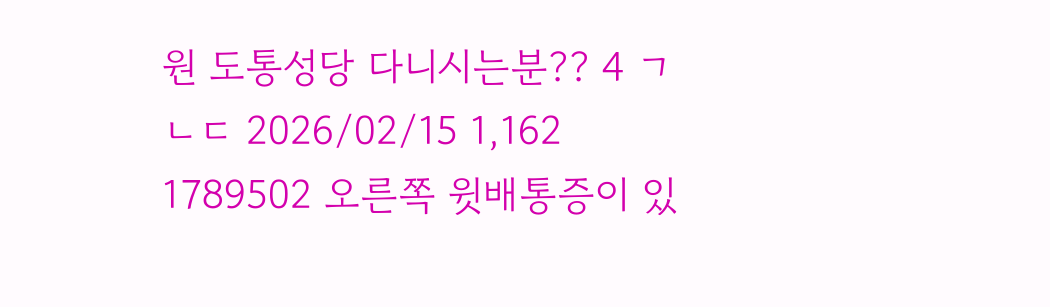원 도통성당 다니시는분?? 4 ㄱㄴㄷ 2026/02/15 1,162
1789502 오른쪽 윗배통증이 있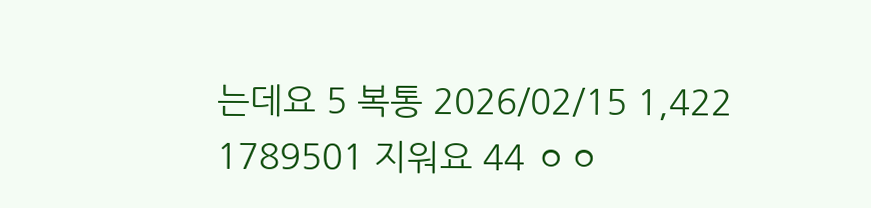는데요 5 복통 2026/02/15 1,422
1789501 지워요 44 ㅇㅇ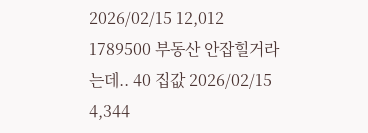2026/02/15 12,012
1789500 부동산 안잡힐거라는데.. 40 집값 2026/02/15 4,344